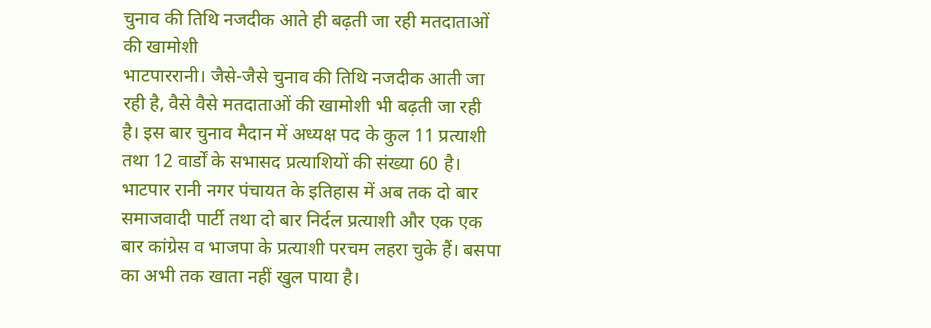चुनाव की तिथि नजदीक आते ही बढ़ती जा रही मतदाताओं की खामोशी
भाटपाररानी। जैसे-जैसे चुनाव की तिथि नजदीक आती जा रही है, वैसे वैसे मतदाताओं की खामोशी भी बढ़ती जा रही है। इस बार चुनाव मैदान में अध्यक्ष पद के कुल 11 प्रत्याशी तथा 12 वार्डों के सभासद प्रत्याशियों की संख्या 60 है। भाटपार रानी नगर पंचायत के इतिहास में अब तक दो बार समाजवादी पार्टी तथा दो बार निर्दल प्रत्याशी और एक एक बार कांग्रेस व भाजपा के प्रत्याशी परचम लहरा चुके हैं। बसपा का अभी तक खाता नहीं खुल पाया है।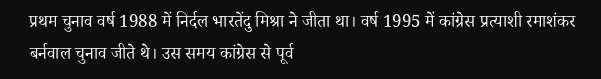प्रथम चुनाव वर्ष 1988 में निर्दल भारतेंदु मिश्रा ने जीता था। वर्ष 1995 में कांग्रेस प्रत्याशी रमाशंकर बर्नवाल चुनाव जीते थे। उस समय कांग्रेस से पूर्व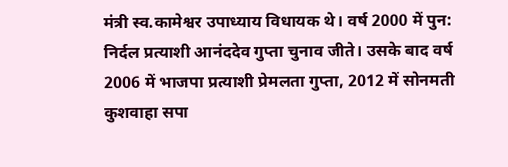मंत्री स्व.कामेश्वर उपाध्याय विधायक थे। वर्ष 2000 में पुन: निर्दल प्रत्याशी आनंददेव गुप्ता चुनाव जीते। उसके बाद वर्ष 2006 में भाजपा प्रत्याशी प्रेमलता गुप्ता, 2012 में सोनमती कुशवाहा सपा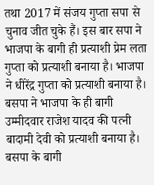तथा 2017 में संजय गुप्ता सपा से चुनाव जीत चुके हैं। इस बार सपा ने भाजपा के बागी ही प्रत्याशी प्रेम लता गुप्ता को प्रत्याशी बनाया है। भाजपा ने धीरेंद्र गुप्ता को प्रत्याशी बनाया है। बसपा ने भाजपा के ही बागी उम्मीदवार राजेश यादव की पत्नी बादामी देवी को प्रत्याशी बनाया है। बसपा के बागी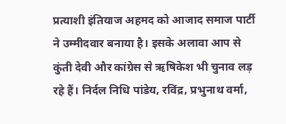प्रत्याशी इंतियाज अहमद को आजाद समाज पार्टी ने उम्मीदवार बनाया है। इसके अलावा आप से कुंती देवी और कांग्रेस से ऋषिकेश भी चुनाव लड़ रहे हैं। निर्दल निधि पांडेय, रविंद्र, प्रभुनाथ वर्मा,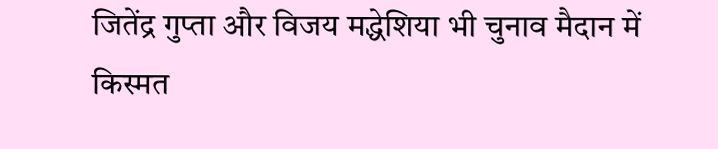जितेंद्र गुप्ता और विजय मद्धेशिया भी चुनाव मैदान में किस्मत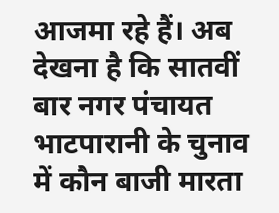आजमा रहे हैं। अब देखना है कि सातवीं बार नगर पंचायत भाटपारानी के चुनाव में कौन बाजी मारता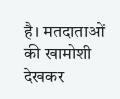है। मतदाताओं की खामोशी देखकर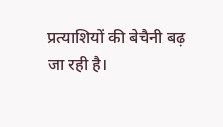प्रत्याशियों की बेचैनी बढ़ जा रही है।